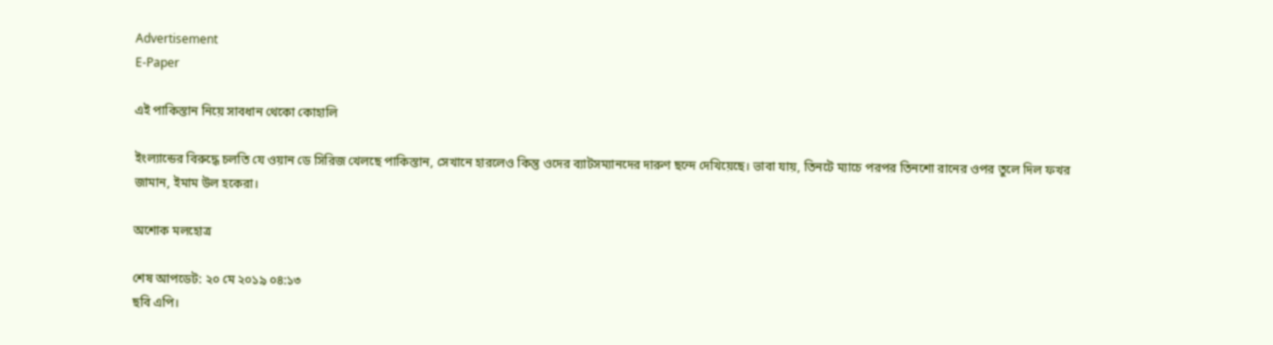Advertisement
E-Paper

এই পাকিস্তান নিয়ে সাবধান থেকো কোহালি

ইংল্যান্ডের বিরুদ্ধে চলতি যে ওয়ান ডে সিরিজ খেলছে পাকিস্তান, সেখানে হারলেও কিন্তু ওদের ব্যাটসম্যানদের দারুণ ছন্দে দেখিয়েছে। ভাবা যায়, তিনটে ম্যাচে পরপর তিনশো রানের ওপর তুলে দিল ফখর জামান, ইমাম উল হকেরা।

অশোক মলহোত্র

শেষ আপডেট: ২০ মে ২০১৯ ০৪:১৩
ছবি এপি।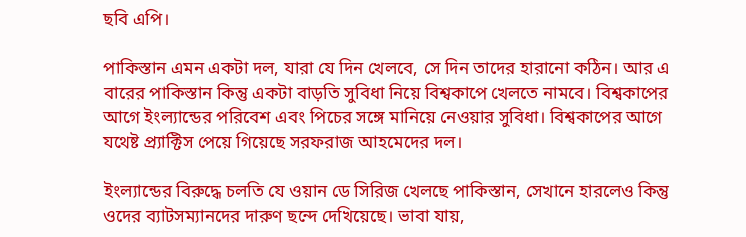ছবি এপি।

পাকিস্তান এমন একটা দল, যারা যে দিন খেলবে, সে দিন তাদের হারানো কঠিন। আর এ বারের পাকিস্তান কিন্তু একটা বাড়তি সুবিধা নিয়ে বিশ্বকাপে খেলতে নামবে। বিশ্বকাপের আগে ইংল্যান্ডের পরিবেশ এবং পিচের সঙ্গে মানিয়ে নেওয়ার সুবিধা। বিশ্বকাপের আগে যথেষ্ট প্র্যাক্টিস পেয়ে গিয়েছে সরফরাজ আহমেদের দল।

ইংল্যান্ডের বিরুদ্ধে চলতি যে ওয়ান ডে সিরিজ খেলছে পাকিস্তান, সেখানে হারলেও কিন্তু ওদের ব্যাটসম্যানদের দারুণ ছন্দে দেখিয়েছে। ভাবা যায়,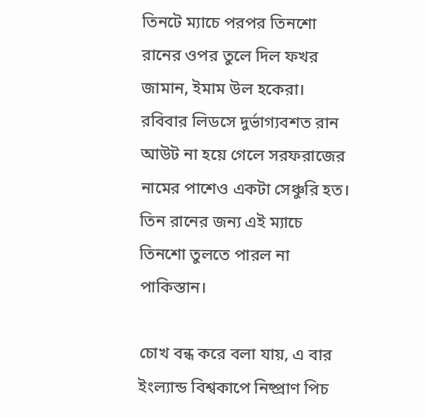তিনটে ম্যাচে পরপর তিনশো রানের ওপর তুলে দিল ফখর জামান, ইমাম উল হকেরা। রবিবার লিডসে দুর্ভাগ্যবশত রান আউট না হয়ে গেলে সরফরাজের নামের পাশেও একটা সেঞ্চুরি হত। তিন রানের জন্য এই ম্যাচে তিনশো তুলতে পারল না পাকিস্তান।

চোখ বন্ধ করে বলা যায়, এ বার ইংল্যান্ড বিশ্বকাপে নিষ্প্রাণ পিচ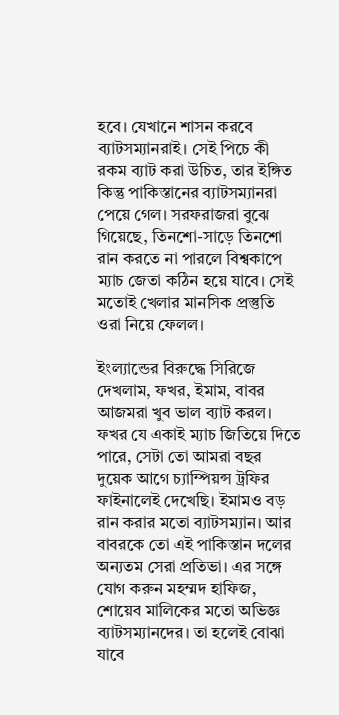হবে। যেখানে শাসন করবে ব্যাটসম্যানরাই। সেই পিচে কী রকম ব্যাট করা উচিত, তার ইঙ্গিত কিন্তু পাকিস্তানের ব্যাটসম্যানরা পেয়ে গেল। সরফরাজরা বুঝে গিয়েছে, তিনশো-সাড়ে তিনশো রান করতে না পারলে বিশ্বকাপে ম্যাচ জেতা কঠিন হয়ে যাবে। সেই মতোই খেলার মানসিক প্রস্তুতি ওরা নিয়ে ফেলল।

ইংল্যান্ডের বিরুদ্ধে সিরিজে দেখলাম, ফখর, ইমাম, বাবর আজমরা খুব ভাল ব্যাট করল। ফখর যে একাই ম্যাচ জিতিয়ে দিতে পারে, সেটা তো আমরা বছর দুয়েক আগে চ্যাম্পিয়ন্স ট্রফির ফাইনালেই দেখেছি। ইমামও বড় রান করার মতো ব্যাটসম্যান। আর বাবরকে তো এই পাকিস্তান দলের অন্যতম সেরা প্রতিভা। এর সঙ্গে যোগ করুন মহম্মদ হাফিজ, শোয়েব মালিকের মতো অভিজ্ঞ ব্যাটসম্যানদের। তা হলেই বোঝা যাবে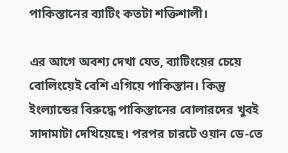পাকিস্তানের ব্যাটিং কতটা শক্তিশালী।

এর আগে অবশ্য দেখা যেত, ব্যাটিংয়ের চেয়ে বোলিংয়েই বেশি এগিয়ে পাকিস্তান। কিন্তু ইংল্যান্ডের বিরুদ্ধে পাকিস্তানের বোলারদের খুবই সাদামাটা দেখিয়েছে। পরপর চারটে ওয়ান ডে-তে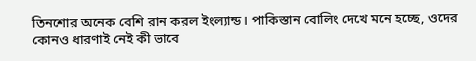তিনশোর অনেক বেশি রান করল ইংল্যান্ড। পাকিস্তান বোলিং দেখে মনে হচ্ছে, ওদের কোনও ধারণাই নেই কী ভাবে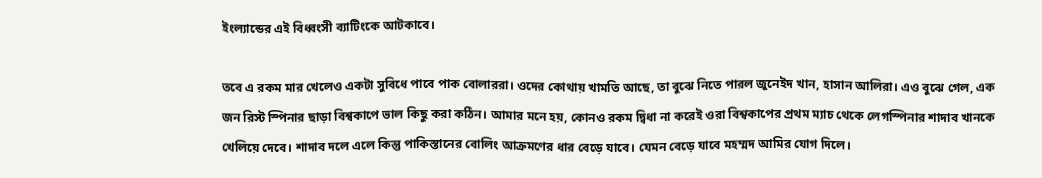ইংল্যান্ডের এই বিধ্বংসী ব্যাটিংকে আটকাবে।

তবে এ রকম মার খেলেও একটা সুবিধে পাবে পাক বোলাররা। ওদের কোথায় খামতি আছে, তা বুঝে নিতে পারল জুনেইদ খান, হাসান আলিরা। এও বুঝে গেল, এক জন রিস্ট স্পিনার ছাড়া বিশ্বকাপে ভাল কিছু করা কঠিন। আমার মনে হয়, কোনও রকম দ্বিধা না করেই ওরা বিশ্বকাপের প্রথম ম্যাচ থেকে লেগস্পিনার শাদাব খানকে খেলিয়ে দেবে। শাদাব দলে এলে কিন্তু পাকিস্তানের বোলিং আক্রমণের ধার বেড়ে যাবে। যেমন বেড়ে যাবে মহম্মদ আমির যোগ দিলে।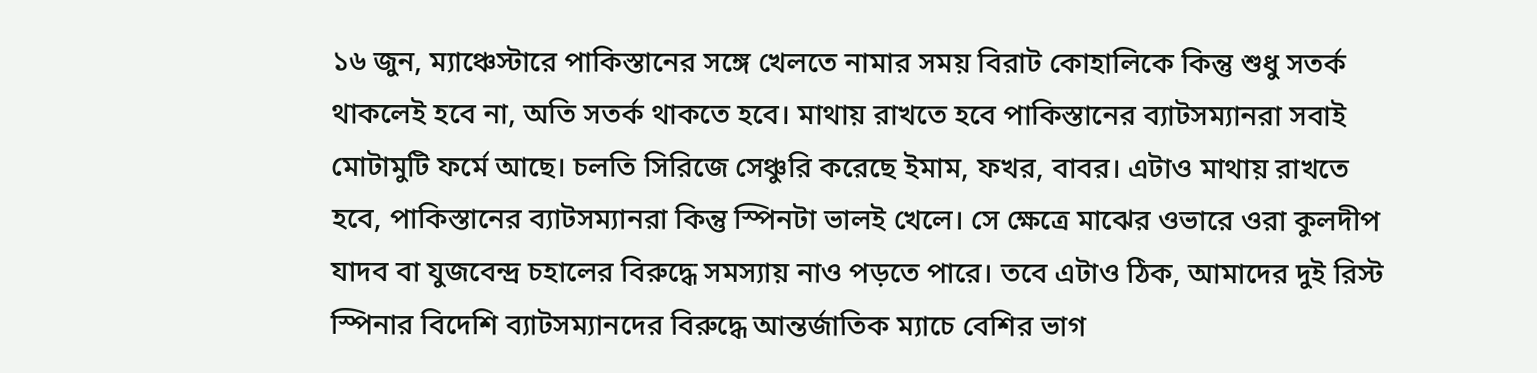১৬ জুন, ম্যাঞ্চেস্টারে পাকিস্তানের সঙ্গে খেলতে নামার সময় বিরাট কোহালিকে কিন্তু শুধু সতর্ক থাকলেই হবে না, অতি সতর্ক থাকতে হবে। মাথায় রাখতে হবে পাকিস্তানের ব্যাটসম্যানরা সবাই মোটামুটি ফর্মে আছে। চলতি সিরিজে সেঞ্চুরি করেছে ইমাম, ফখর, বাবর। এটাও মাথায় রাখতে হবে, পাকিস্তানের ব্যাটসম্যানরা কিন্তু স্পিনটা ভালই খেলে। সে ক্ষেত্রে মাঝের ওভারে ওরা কুলদীপ যাদব বা যুজবেন্দ্র চহালের বিরুদ্ধে সমস্যায় নাও পড়তে পারে। তবে এটাও ঠিক, আমাদের দুই রিস্ট স্পিনার বিদেশি ব্যাটসম্যানদের বিরুদ্ধে আন্তর্জাতিক ম্যাচে বেশির ভাগ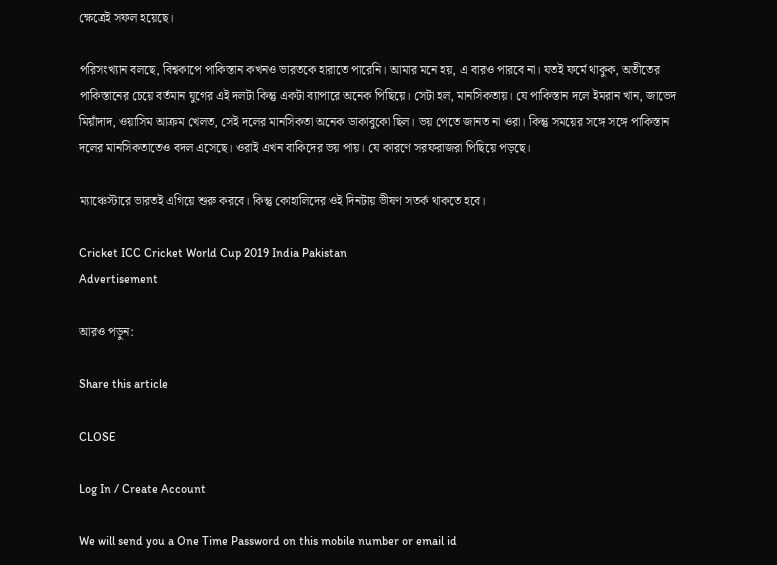ক্ষেত্রেই সফল হয়েছে।

পরিসংখ্যান বলছে, বিশ্বকাপে পাকিস্তান কখনও ভারতকে হারাতে পারেনি। আমার মনে হয়, এ বারও পারবে না। যতই ফর্মে থাকুক, অতীতের পাকিস্তানের চেয়ে বর্তমান যুগের এই দলটা কিন্তু একটা ব্যাপারে অনেক পিছিয়ে। সেটা হল, মানসিকতায়। যে পাকিস্তান দলে ইমরান খান, জাভেদ মিয়াঁদাদ, ওয়াসিম আক্রম খেলত, সেই দলের মানসিকতা অনেক ডাকাবুকো ছিল। ভয় পেতে জানত না ওরা। কিন্তু সময়ের সঙ্গে সঙ্গে পাকিস্তান দলের মানসিকতাতেও বদল এসেছে। ওরাই এখন বাকিদের ভয় পায়। যে কারণে সরফরাজরা পিছিয়ে পড়ছে।

ম্যাঞ্চেস্টারে ভারতই এগিয়ে শুরু করবে। কিন্তু কোহালিদের ওই দিনটায় ভীষণ সতর্ক থাকতে হবে।

Cricket ICC Cricket World Cup 2019 India Pakistan
Advertisement

আরও পড়ুন:

Share this article

CLOSE

Log In / Create Account

We will send you a One Time Password on this mobile number or email id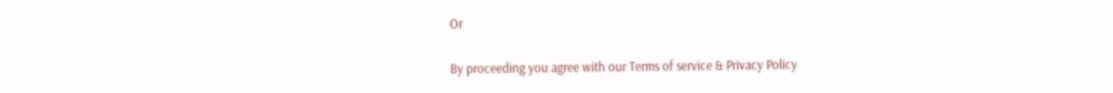Or

By proceeding you agree with our Terms of service & Privacy Policy